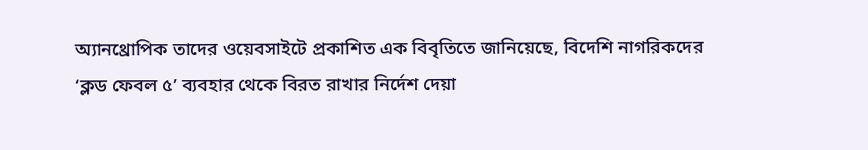অ্যানথ্রোপিক তাদের ওয়েবসাইটে প্রকাশিত এক বিবৃতিতে জানিয়েছে, বিদেশি নাগরিকদের ‘ক্লড ফেবল ৫’ ব্যবহার থেকে বিরত রাখার নির্দেশ দেয়া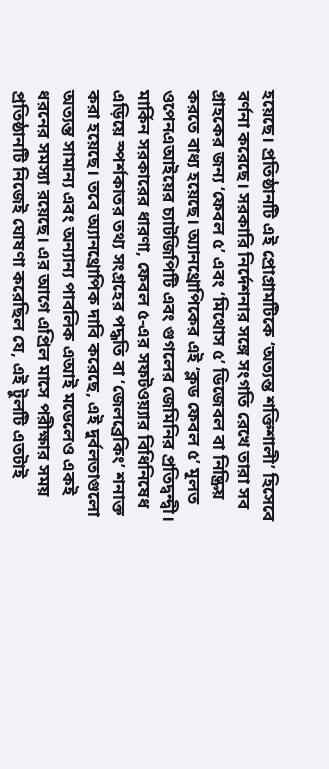হয়েছে। প্রতিষ্ঠানটি এই প্রোগ্রামটিকে ‘অত্যন্ত শক্তিশালী’ হিসেবে বর্ণনা করেছে। সরকারি নির্দেশনার সঙ্গে সংগতি রেখে তারা সব গ্রাহকের জন্য ‘ফেবল ৫’ এবং ‘মিথোস ৫’ ডিজেবল বা নিষ্ক্রিয় করতে বাধ্য হয়েছে। অ্যানথ্রোপিকের এই ‘ক্লড ফেবল ৫’ মূলত ওপেনএআইয়ের চ্যাটজিপিটি এবং গুগলের জেমিনির প্রতিদ্বন্দ্বী।
মার্কিন সরকারের ধারণা, ফেবল ৫-এর সফটওয়্যার বিধিনিষেধ এড়িয়ে স্পর্শকাতর তথ্য সংগ্রহের পদ্ধতি বা ‘জেলব্রেকিং’ শনাক্ত করা হয়েছে। তবে অ্যানথ্রোপিক দাবি করেছে, এই দুর্বলতাগুলো অত্যন্ত সামান্য এবং অন্যান্য পাবলিক এআই মডেলেও একই ধরনের সমস্যা রয়েছে। এর আগে এপ্রিল মাসে পরীক্ষার সময় প্রতিষ্ঠানটি নিজেই ঘোষণা করেছিল যে, এই টুলটি এতটাই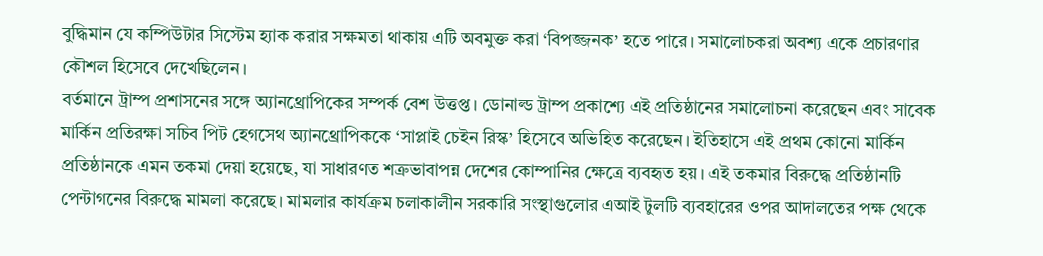বুদ্ধিমান যে কম্পিউটার সিস্টেম হ্যাক করার সক্ষমতা থাকায় এটি অবমুক্ত করা ‘বিপজ্জনক’ হতে পারে। সমালোচকরা অবশ্য একে প্রচারণার কৌশল হিসেবে দেখেছিলেন।
বর্তমানে ট্রাম্প প্রশাসনের সঙ্গে অ্যানথ্রোপিকের সম্পর্ক বেশ উত্তপ্ত। ডোনাল্ড ট্রাম্প প্রকাশ্যে এই প্রতিষ্ঠানের সমালোচনা করেছেন এবং সাবেক মার্কিন প্রতিরক্ষা সচিব পিট হেগসেথ অ্যানথ্রোপিককে ‘সাপ্লাই চেইন রিস্ক’ হিসেবে অভিহিত করেছেন। ইতিহাসে এই প্রথম কোনো মার্কিন প্রতিষ্ঠানকে এমন তকমা দেয়া হয়েছে, যা সাধারণত শত্রুভাবাপন্ন দেশের কোম্পানির ক্ষেত্রে ব্যবহৃত হয়। এই তকমার বিরুদ্ধে প্রতিষ্ঠানটি পেন্টাগনের বিরুদ্ধে মামলা করেছে। মামলার কার্যক্রম চলাকালীন সরকারি সংস্থাগুলোর এআই টুলটি ব্যবহারের ওপর আদালতের পক্ষ থেকে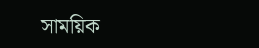সাময়িক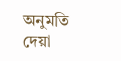অনুমতি দেয়া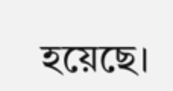হয়েছে।